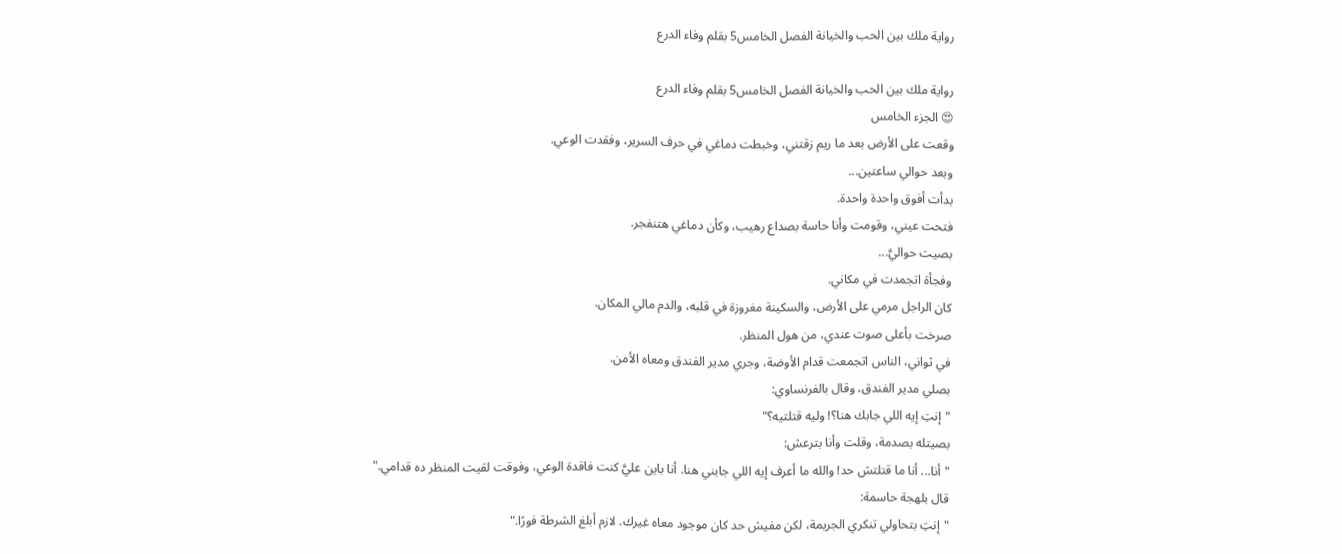رواية ملك بين الحب والخيانة الفصل الخامس5 بقلم وفاء الدرع

رواية ملك بين الحب والخيانة الفصل الخامس5 بقلم وفاء الدرع
😍 الجزء الخامس
وقعت على الأرض بعد ما ريم زقتني، وخبطت دماغي في حرف السرير، وفقدت الوعي.
وبعد حوالي ساعتين...
بدأت أفوق واحدة واحدة.
فتحت عيني، وقومت وأنا حاسة بصداع رهيب، وكأن دماغي هتنفجر.
بصيت حواليَّ...
وفجأة اتجمدت في مكاني.
كان الراجل مرمي على الأرض، والسكينة مغروزة في قلبه، والدم مالي المكان.
صرخت بأعلى صوت عندي، من هول المنظر.
في ثواني، الناس اتجمعت قدام الأوضة، وجري مدير الفندق ومعاه الأمن.
بصلي مدير الفندق، وقال بالفرنساوي:
"إنتِ إيه اللي جابك هنا؟! وليه قتلتيه؟"
بصيتله بصدمة، وقلت وأنا بترعش:
"أنا... أنا ما قتلتش حد! والله ما أعرف إيه اللي جابني هنا. أنا باين عليَّ كنت فاقدة الوعي، وفوقت لقيت المنظر ده قدامي."
قال بلهجة حاسمة:
"إنتِ بتحاولي تنكري الجريمة، لكن مفيش حد كان موجود معاه غيرك. لازم أبلغ الشرطة فورًا."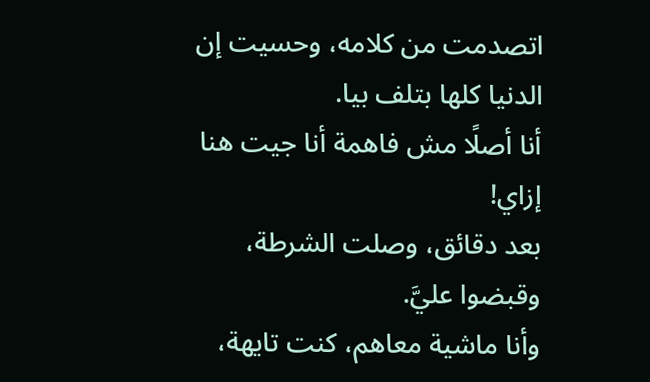اتصدمت من كلامه، وحسيت إن الدنيا كلها بتلف بيا.
أنا أصلًا مش فاهمة أنا جيت هنا إزاي!
بعد دقائق، وصلت الشرطة، وقبضوا عليَّ.
وأنا ماشية معاهم، كنت تايهة،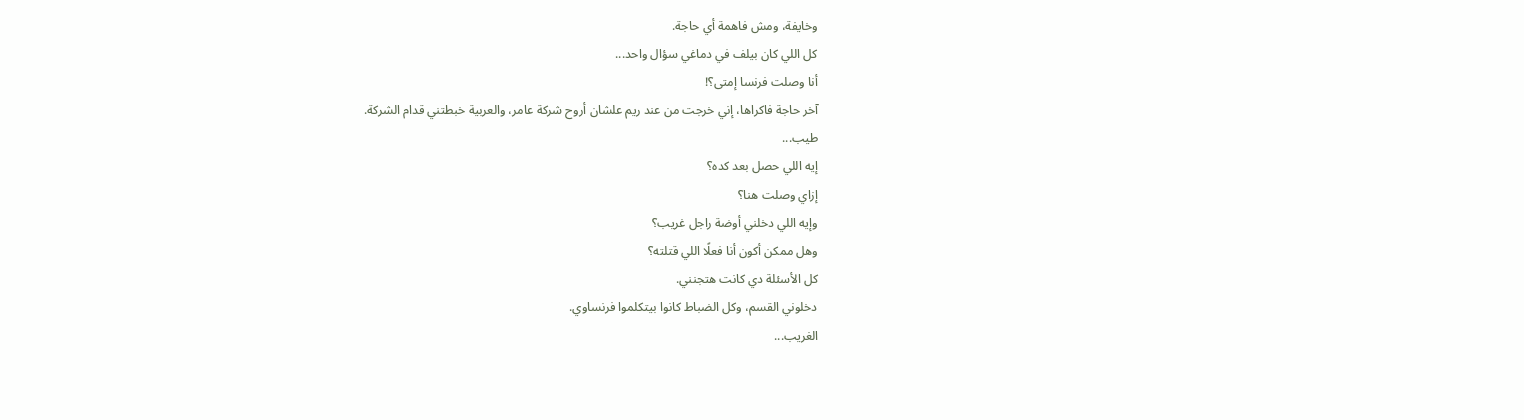وخايفة، ومش فاهمة أي حاجة.
كل اللي كان بيلف في دماغي سؤال واحد...
أنا وصلت فرنسا إمتى؟!
آخر حاجة فاكراها، إني خرجت من عند ريم علشان أروح شركة عامر، والعربية خبطتني قدام الشركة.
طيب...
إيه اللي حصل بعد كده؟
إزاي وصلت هنا؟
وإيه اللي دخلني أوضة راجل غريب؟
وهل ممكن أكون أنا فعلًا اللي قتلته؟
كل الأسئلة دي كانت هتجنني.
دخلوني القسم، وكل الضباط كانوا بيتكلموا فرنساوي.
الغريب...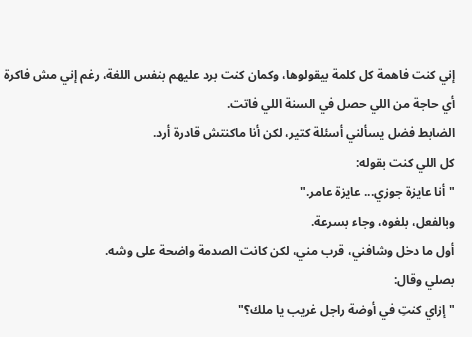إني كنت فاهمة كل كلمة بيقولوها، وكمان كنت برد عليهم بنفس اللغة، رغم إني مش فاكرة أي حاجة من اللي حصل في السنة اللي فاتت.
الضابط فضل يسألني أسئلة كتير، لكن أنا ماكنتش قادرة أرد.
كل اللي كنت بقوله:
"أنا عايزة جوزي... عايزة عامر."
وبالفعل، بلغوه، وجاء بسرعة.
أول ما دخل وشافني، قرب مني، لكن كانت الصدمة واضحة على وشه.
بصلي وقال:
"إزاي كنتِ في أوضة راجل غريب يا ملك؟"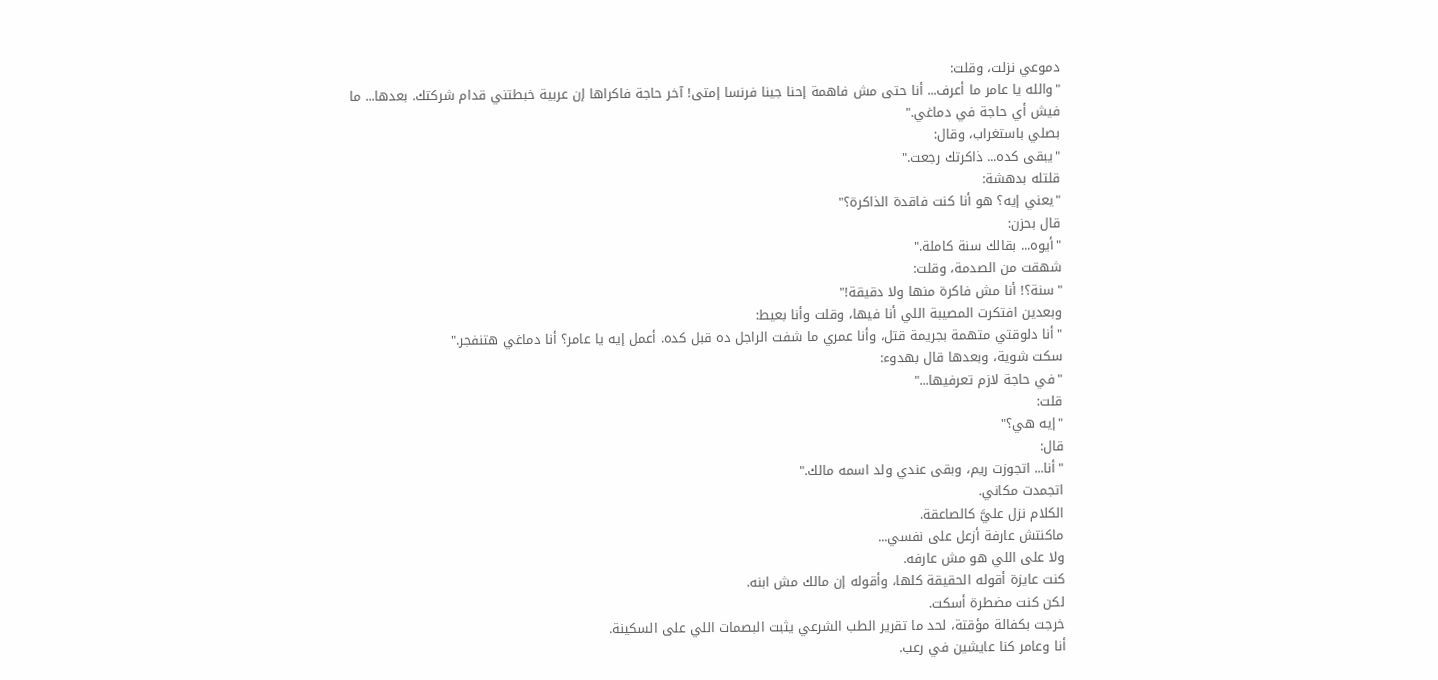دموعي نزلت، وقلت:
"والله يا عامر ما أعرف... أنا حتى مش فاهمة إحنا جينا فرنسا إمتى! آخر حاجة فاكراها إن عربية خبطتني قدام شركتك. بعدها... ما فيش أي حاجة في دماغي."
بصلي باستغراب، وقال:
"يبقى كده... ذاكرتك رجعت."
قلتله بدهشة:
"يعني إيه؟ هو أنا كنت فاقدة الذاكرة؟"
قال بحزن:
"أيوه... بقالك سنة كاملة."
شهقت من الصدمة، وقلت:
"سنة؟! أنا مش فاكرة منها ولا دقيقة!"
وبعدين افتكرت المصيبة اللي أنا فيها، وقلت وأنا بعيط:
"أنا دلوقتي متهمة بجريمة قتل، وأنا عمري ما شفت الراجل ده قبل كده. أعمل إيه يا عامر؟ أنا دماغي هتنفجر."
سكت شوية، وبعدها قال بهدوء:
"في حاجة لازم تعرفيها..."
قلت:
"إيه هي؟"
قال:
"أنا... اتجوزت ريم، وبقى عندي ولد اسمه مالك."
اتجمدت مكاني.
الكلام نزل عليَّ كالصاعقة.
ماكنتش عارفة أزعل على نفسي...
ولا على اللي هو مش عارفه.
كنت عايزة أقوله الحقيقة كلها، وأقوله إن مالك مش ابنه.
لكن كنت مضطرة أسكت.
خرجت بكفالة مؤقتة، لحد ما تقرير الطب الشرعي يثبت البصمات اللي على السكينة.
أنا وعامر كنا عايشين في رعب.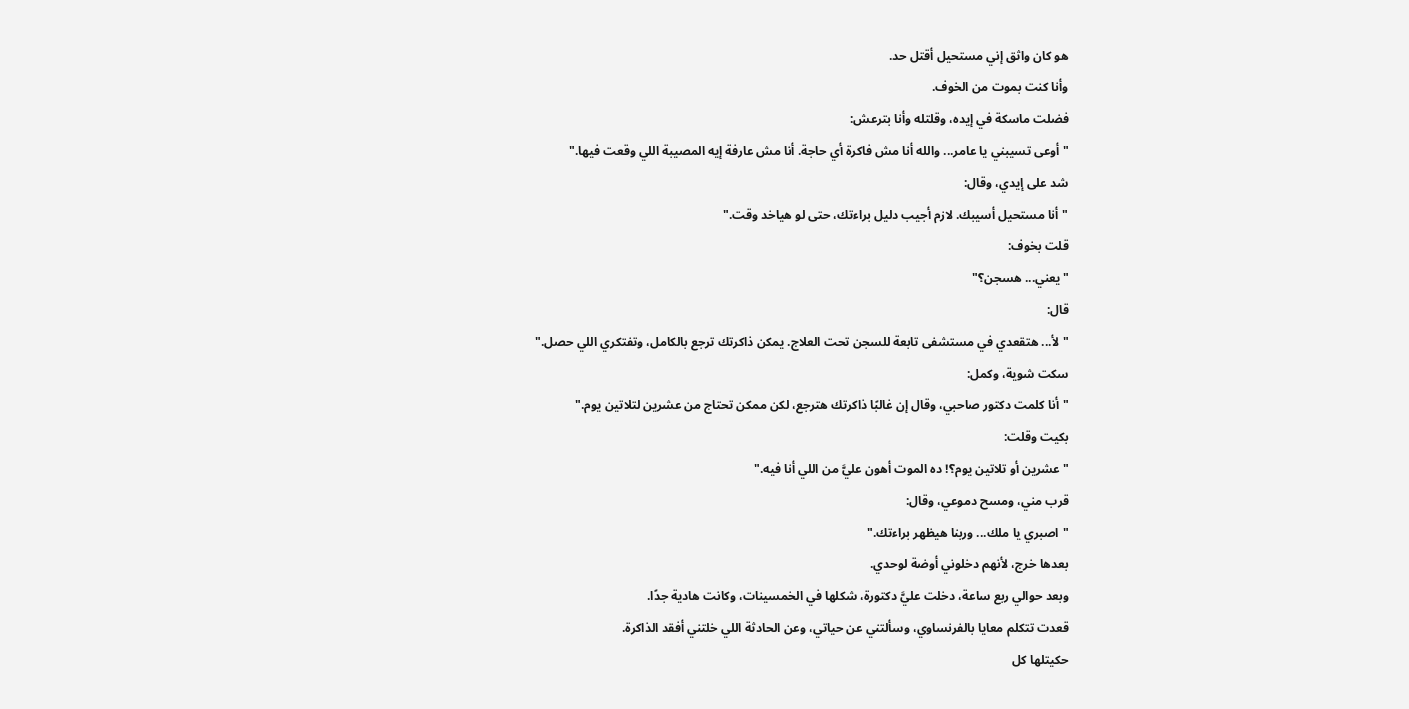هو كان واثق إني مستحيل أقتل حد.
وأنا كنت بموت من الخوف.
فضلت ماسكة في إيده، وقلتله وأنا بترعش:
"أوعى تسيبني يا عامر... والله أنا مش فاكرة أي حاجة. أنا مش عارفة إيه المصيبة اللي وقعت فيها."
شد على إيدي، وقال:
"أنا مستحيل أسيبك. لازم أجيب دليل براءتك، حتى لو هياخد وقت."
قلت بخوف:
"يعني... هسجن؟"
قال:
"لأ... هتقعدي في مستشفى تابعة للسجن تحت العلاج. يمكن ذاكرتك ترجع بالكامل، وتفتكري اللي حصل."
سكت شوية، وكمل:
"أنا كلمت دكتور صاحبي، وقال إن غالبًا ذاكرتك هترجع، لكن ممكن تحتاج من عشرين لتلاتين يوم."
بكيت وقلت:
"عشرين أو تلاتين يوم؟! ده الموت أهون عليَّ من اللي أنا فيه."
قرب مني، ومسح دموعي، وقال:
"اصبري يا ملك... وربنا هيظهر براءتك."
بعدها خرج، لأنهم دخلوني أوضة لوحدي.
وبعد حوالي ربع ساعة، دخلت عليَّ دكتورة، شكلها في الخمسينات، وكانت هادية جدًا.
قعدت تتكلم معايا بالفرنساوي، وسألتني عن حياتي، وعن الحادثة اللي خلتني أفقد الذاكرة.
حكيتلها كل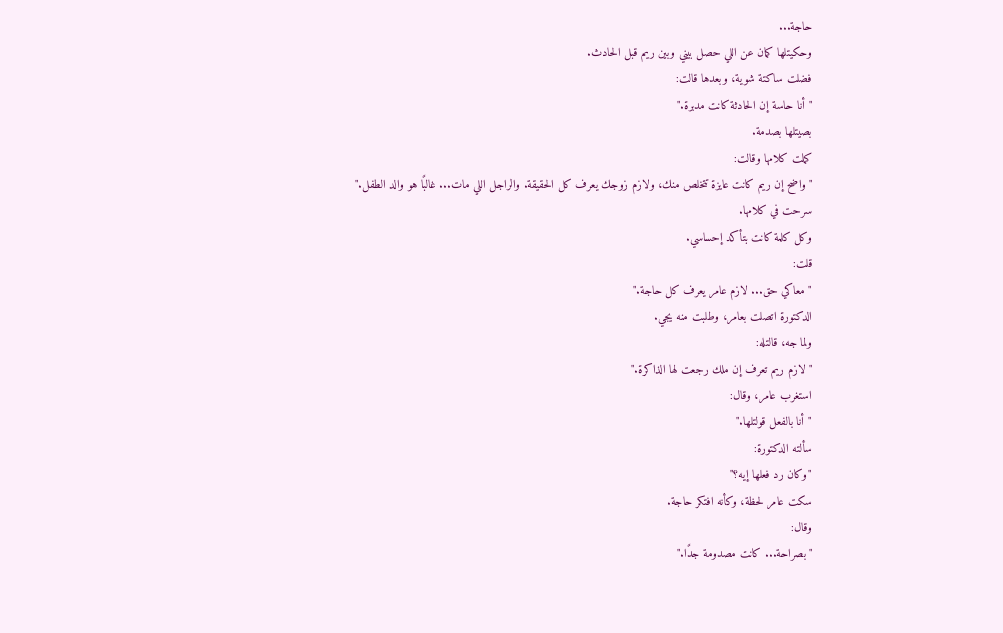حاجة...
وحكيتلها كمان عن اللي حصل بيني وبين ريم قبل الحادث.
فضلت ساكتة شوية، وبعدها قالت:
"أنا حاسة إن الحادثة كانت مدبرة."
بصيتلها بصدمة.
كملت كلامها وقالت:
"واضح إن ريم كانت عايزة تتخلص منك، ولازم زوجك يعرف كل الحقيقة. والراجل اللي مات... غالبًا هو والد الطفل."
سرحت في كلامها.
وكل كلمة كانت بتأكد إحساسي.
قلت:
"معاكي حق... لازم عامر يعرف كل حاجة."
الدكتورة اتصلت بعامر، وطلبت منه يجي.
ولما جه، قالتله:
"لازم ريم تعرف إن ملك رجعت لها الذاكرة."
استغرب عامر، وقال:
"أنا بالفعل قولتلها."
سألته الدكتورة:
"وكان رد فعلها إيه؟"
سكت عامر لحظة، وكأنه افتكر حاجة.
وقال:
"بصراحة... كانت مصدومة جدًا."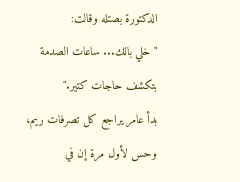الدكتورة بصتله وقالت:
"خلي بالك... ساعات الصدمة بتكشف حاجات كتير."
بدأ عامر يراجع كل تصرفات ريم، وحس لأول مرة إن في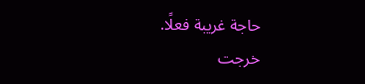حاجة غريبة فعلًا.
خرجت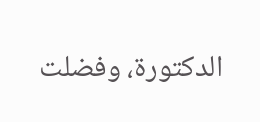الدكتورة، وفضلت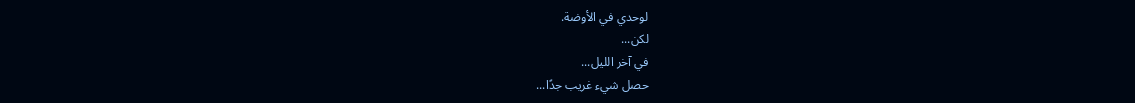لوحدي في الأوضة.
لكن...
في آخر الليل...
حصل شيء غريب جدًا...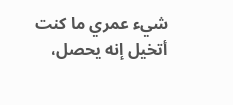شيء عمري ما كنت أتخيل إنه يحصل،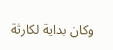وكان بداية لكارثة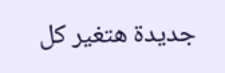جديدة هتغير كل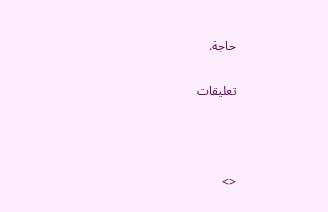حاجة.

تعليقات



<>